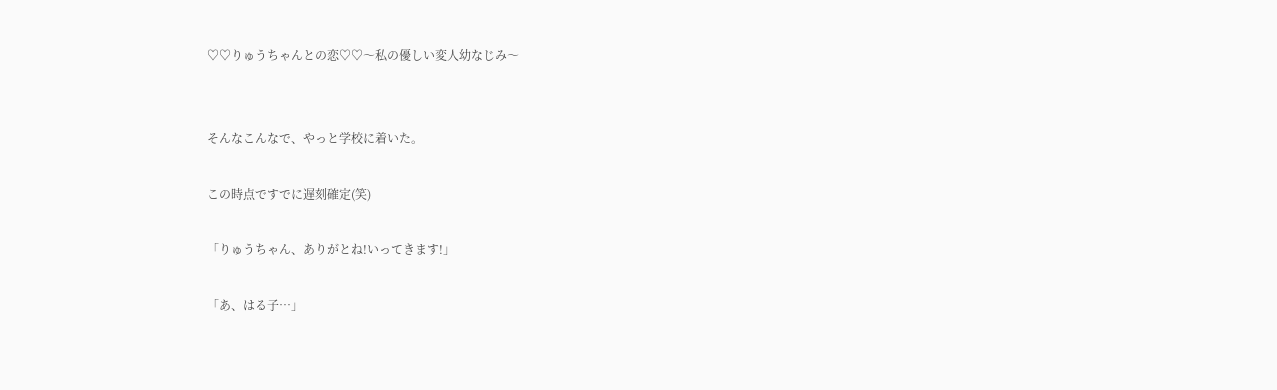♡♡りゅうちゃんとの恋♡♡〜私の優しい変人幼なじみ〜


そんなこんなで、やっと学校に着いた。

この時点ですでに遅刻確定(笑)

「りゅうちゃん、ありがとね!いってきます!」

「あ、はる子…」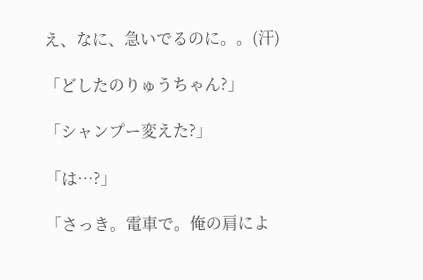え、なに、急いでるのに。。(汗)

「どしたのりゅうちゃん?」

「シャンプー変えた?」

「は…?」

「さっき。電車で。俺の肩によ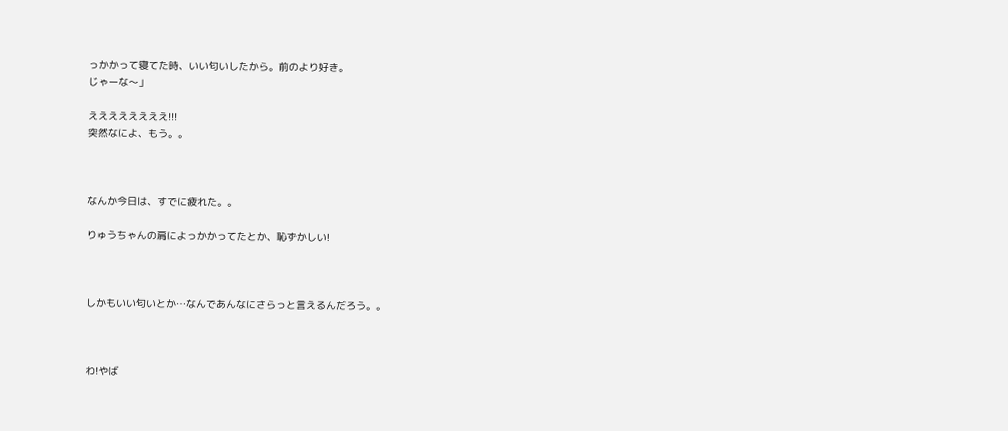っかかって寝てた時、いい匂いしたから。前のより好き。
じゃーな〜」

ええええええええ!!!
突然なによ、もう。。



なんか今日は、すでに疲れた。。

りゅうちゃんの肩によっかかってたとか、恥ずかしい!



しかもいい匂いとか…なんであんなにさらっと言えるんだろう。。



わ!やば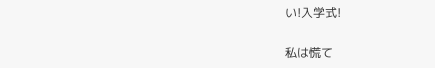い!入学式!

私は慌て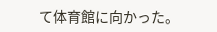て体育館に向かった。